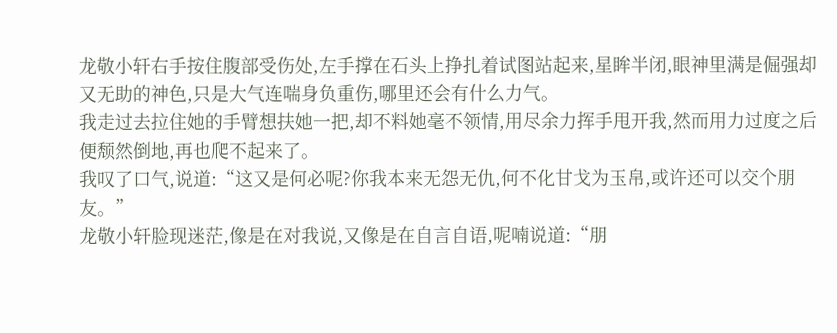龙敬小轩右手按住腹部受伤处,左手撑在石头上挣扎着试图站起来,星眸半闭,眼神里满是倔强却又无助的神色,只是大气连喘身负重伤,哪里还会有什么力气。
我走过去拉住她的手臂想扶她一把,却不料她毫不领情,用尽余力挥手甩开我,然而用力过度之后便颓然倒地,再也爬不起来了。
我叹了口气,说道:“这又是何必呢?你我本来无怨无仇,何不化甘戈为玉帛,或许还可以交个朋友。”
龙敬小轩脸现迷茫,像是在对我说,又像是在自言自语,呢喃说道:“朋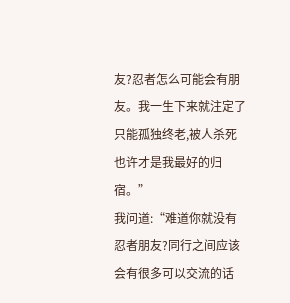友?忍者怎么可能会有朋友。我一生下来就注定了只能孤独终老,被人杀死也许才是我最好的归宿。”
我问道:“难道你就没有忍者朋友?同行之间应该会有很多可以交流的话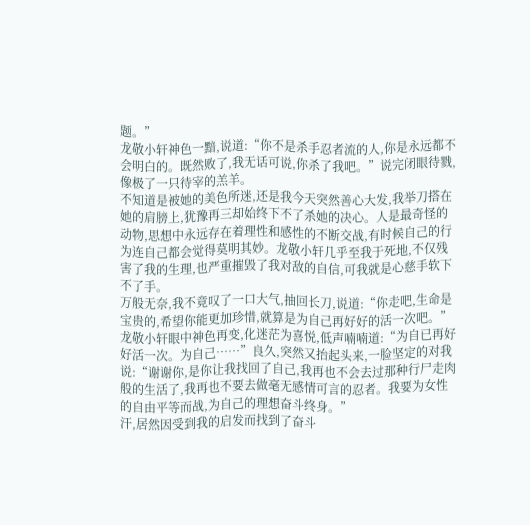题。”
龙敬小轩神色一黯,说道:“你不是杀手忍者流的人,你是永远都不会明白的。既然败了,我无话可说,你杀了我吧。”说完闭眼待戮,像极了一只待宰的羔羊。
不知道是被她的美色所迷,还是我今天突然善心大发,我举刀搭在她的肩膀上,犹豫再三却始终下不了杀她的决心。人是最奇怪的动物,思想中永远存在着理性和感性的不断交战,有时候自己的行为连自己都会觉得莫明其妙。龙敬小轩几乎至我于死地,不仅残害了我的生理,也严重摧毁了我对敌的自信,可我就是心慈手软下不了手。
万般无奈,我不竟叹了一口大气,抽回长刀,说道:“你走吧,生命是宝贵的,希望你能更加珍惜,就算是为自己再好好的活一次吧。”
龙敬小轩眼中神色再变,化迷茫为喜悦,低声喃喃道:“为自已再好好活一次。为自己……”良久,突然又抬起头来,一脸坚定的对我说:“谢谢你,是你让我找回了自己,我再也不会去过那种行尸走肉般的生活了,我再也不要去做毫无感情可言的忍者。我要为女性的自由平等而战,为自己的理想奋斗终身。”
汗,居然因受到我的启发而找到了奋斗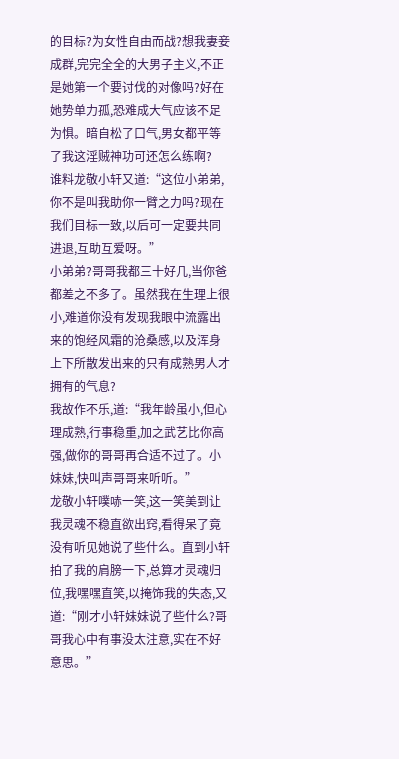的目标?为女性自由而战?想我妻妾成群,完完全全的大男子主义,不正是她第一个要讨伐的对像吗?好在她势单力孤,恐难成大气应该不足为惧。暗自松了口气,男女都平等了我这淫贼神功可还怎么练啊?
谁料龙敬小轩又道:“这位小弟弟,你不是叫我助你一臂之力吗?现在我们目标一致,以后可一定要共同进退,互助互爱呀。”
小弟弟?哥哥我都三十好几,当你爸都差之不多了。虽然我在生理上很小,难道你没有发现我眼中流露出来的饱经风霜的沧桑感,以及浑身上下所散发出来的只有成熟男人才拥有的气息?
我故作不乐,道:“我年龄虽小,但心理成熟,行事稳重,加之武艺比你高强,做你的哥哥再合适不过了。小妹妹,快叫声哥哥来听听。”
龙敬小轩噗哧一笑,这一笑美到让我灵魂不稳直欲出窍,看得呆了竟没有听见她说了些什么。直到小轩拍了我的肩膀一下,总算才灵魂归位,我嘿嘿直笑,以掩饰我的失态,又道:“刚才小轩妹妹说了些什么?哥哥我心中有事没太注意,实在不好意思。”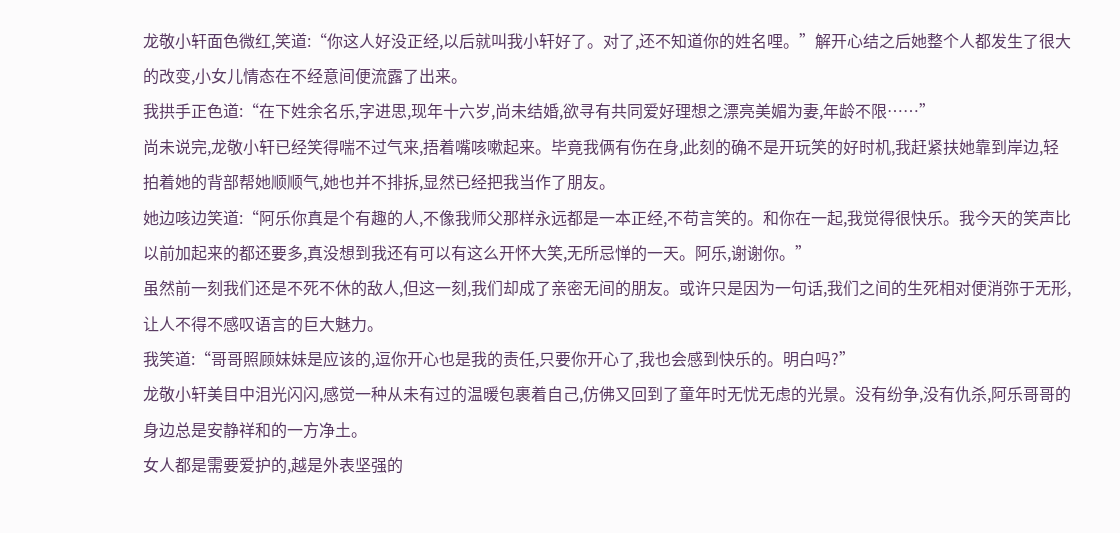龙敬小轩面色微红,笑道:“你这人好没正经,以后就叫我小轩好了。对了,还不知道你的姓名哩。”解开心结之后她整个人都发生了很大的改变,小女儿情态在不经意间便流露了出来。
我拱手正色道:“在下姓余名乐,字进思,现年十六岁,尚未结婚,欲寻有共同爱好理想之漂亮美媚为妻,年龄不限……”
尚未说完,龙敬小轩已经笑得喘不过气来,捂着嘴咳嗽起来。毕竟我俩有伤在身,此刻的确不是开玩笑的好时机,我赶紧扶她靠到岸边,轻拍着她的背部帮她顺顺气,她也并不排拆,显然已经把我当作了朋友。
她边咳边笑道:“阿乐你真是个有趣的人,不像我师父那样永远都是一本正经,不苟言笑的。和你在一起,我觉得很快乐。我今天的笑声比以前加起来的都还要多,真没想到我还有可以有这么开怀大笑,无所忌惮的一天。阿乐,谢谢你。”
虽然前一刻我们还是不死不休的敌人,但这一刻,我们却成了亲密无间的朋友。或许只是因为一句话,我们之间的生死相对便消弥于无形,让人不得不感叹语言的巨大魅力。
我笑道:“哥哥照顾妹妹是应该的,逗你开心也是我的责任,只要你开心了,我也会感到快乐的。明白吗?”
龙敬小轩美目中泪光闪闪,感觉一种从未有过的温暖包裹着自己,仿佛又回到了童年时无忧无虑的光景。没有纷争,没有仇杀,阿乐哥哥的身边总是安静祥和的一方净土。
女人都是需要爱护的,越是外表坚强的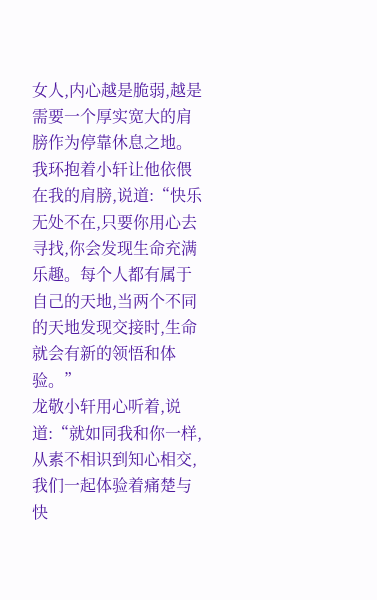女人,内心越是脆弱,越是需要一个厚实宽大的肩膀作为停靠休息之地。我环抱着小轩让他依偎在我的肩膀,说道:“快乐无处不在,只要你用心去寻找,你会发现生命充满乐趣。每个人都有属于自己的天地,当两个不同的天地发现交接时,生命就会有新的领悟和体验。”
龙敬小轩用心听着,说道:“就如同我和你一样,从素不相识到知心相交,我们一起体验着痛楚与快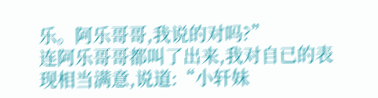乐。阿乐哥哥,我说的对吗?”
连阿乐哥哥都叫了出来,我对自已的表现相当满意,说道:“小轩妹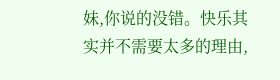妹,你说的没错。快乐其实并不需要太多的理由,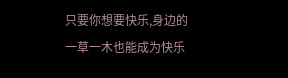只要你想要快乐,身边的一草一木也能成为快乐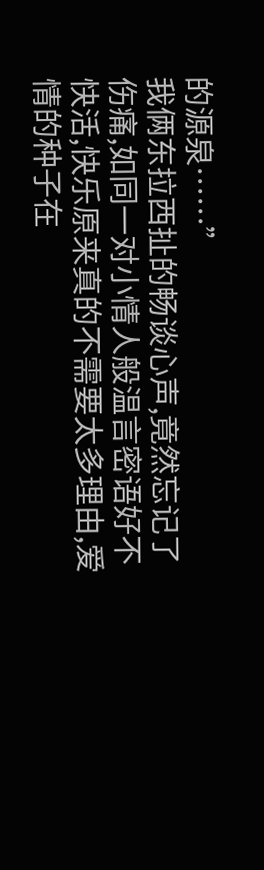的源泉……”
我俩东拉西扯的畅谈心声,竟然忘记了伤痛,如同一对小情人般温言密语好不快活,快乐原来真的不需要太多理由,爱情的种子在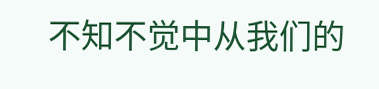不知不觉中从我们的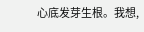心底发芽生根。我想,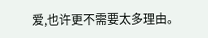爱,也许更不需要太多理由。